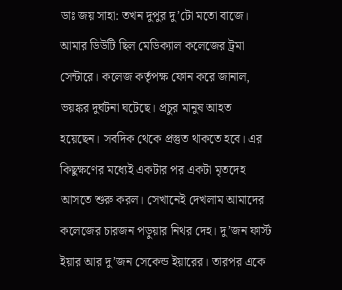ডাঃ জয় সাহা: তখন দুপুর দু’টো মতো বাজে। আমার ডিউটি ছিল মেডিক্যাল কলেজের ট্রমা সেন্টারে। কলেজ কর্তৃপক্ষ ফোন করে জানাল, ভয়ঙ্কর দুর্ঘটনা ঘটেছে। প্রচুর মানুষ আহত হয়েছেন। সবদিক থেকে প্রস্তুত থাকতে হবে। এর কিছুক্ষণের মধ্যেই একটার পর একটা মৃতদেহ আসতে শুরু করল। সেখানেই দেখলাম আমাদের কলেজের চারজন পড়ুয়ার নিথর দেহ। দু’জন ফার্স্ট ইয়ার আর দু’জন সেকেন্ড ইয়ারের। তারপর একে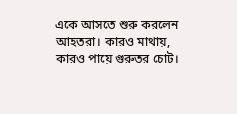একে আসতে শুরু করলেন আহতরা। কারও মাথায়, কারও পায়ে গুরুতর চোট।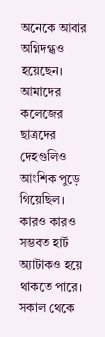অনেকে আবার অগ্নিদগ্ধও হয়েছেন। আমাদের কলেজের ছাত্রদের দেহগুলিও আংশিক পুড়ে গিয়েছিল। কারও কারও সম্ভবত হার্ট অ্যাটাকও হয়ে থাকতে পারে। সকাল থেকে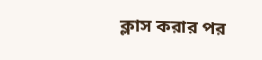ক্লাস করার পর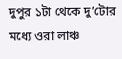দুপুর ১টা থেকে দু’টোর মধ্যে ওরা লাঞ্চ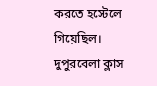করতে হস্টেলে গিয়েছিল। দুপুরবেলা ক্লাস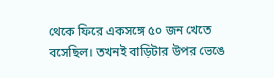থেকে ফিরে একসঙ্গে ৫০ জন খেতে বসেছিল। তখনই বাড়িটার উপর ভেঙে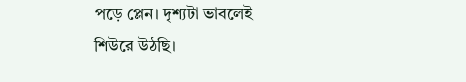পড়ে প্লেন। দৃশ্যটা ভাবলেই শিউরে উঠছি।